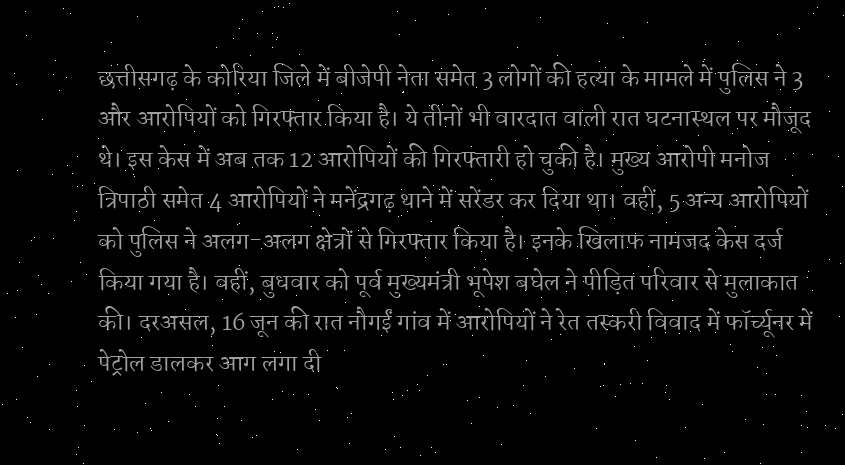छत्तीसगढ़ के कोरिया जिले में बीजेपी नेता समेत 3 लोगों की हत्या के मामले में पुलिस ने 3 और आरोपियों को गिरफ्तार किया है। ये तीनों भी वारदात वाली रात घटनास्थल पर मौजूद थे। इस केस में अब तक 12 आरोपियों की गिरफ्तारी हो चुकी है। मुख्य आरोपी मनोज त्रिपाठी समेत 4 आरोपियों ने मनेंद्रगढ़ थाने में सरेंडर कर दिया था। वहीं, 5 अन्य आरोपियों को पुलिस ने अलग-अलग क्षेत्रों से गिरफ्तार किया है। इनके खिलाफ नामजद केस दर्ज किया गया है। वहीं, बुधवार को पूर्व मुख्यमंत्री भूपेश बघेल ने पीड़ित परिवार से मुलाकात की। दरअसल, 16 जून की रात नौगईं गांव में आरोपियों ने रेत तस्करी विवाद में फॉर्च्यूनर में पेट्रोल डालकर आग लगा दी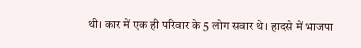थी। कार में एक ही परिवार के 5 लोग सवार थे। हादसे में भाजपा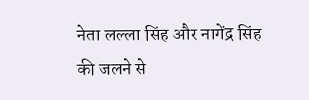नेता लल्ला सिंह और नागेंद्र सिंह की जलने से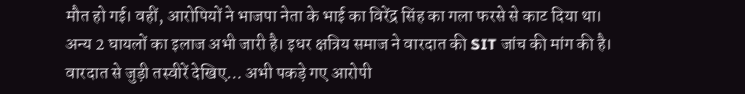मौत हो गई। वहीं, आरोपियों ने भाजपा नेता के भाई का विरेंद्र सिंह का गला फरसे से काट दिया था। अन्य 2 घायलों का इलाज अभी जारी है। इधर क्षत्रिय समाज ने वारदात की SIT जांच की मांग की है। वारदात से जुड़ी तस्वीरें देखिए… अभी पकड़े गए आरोपी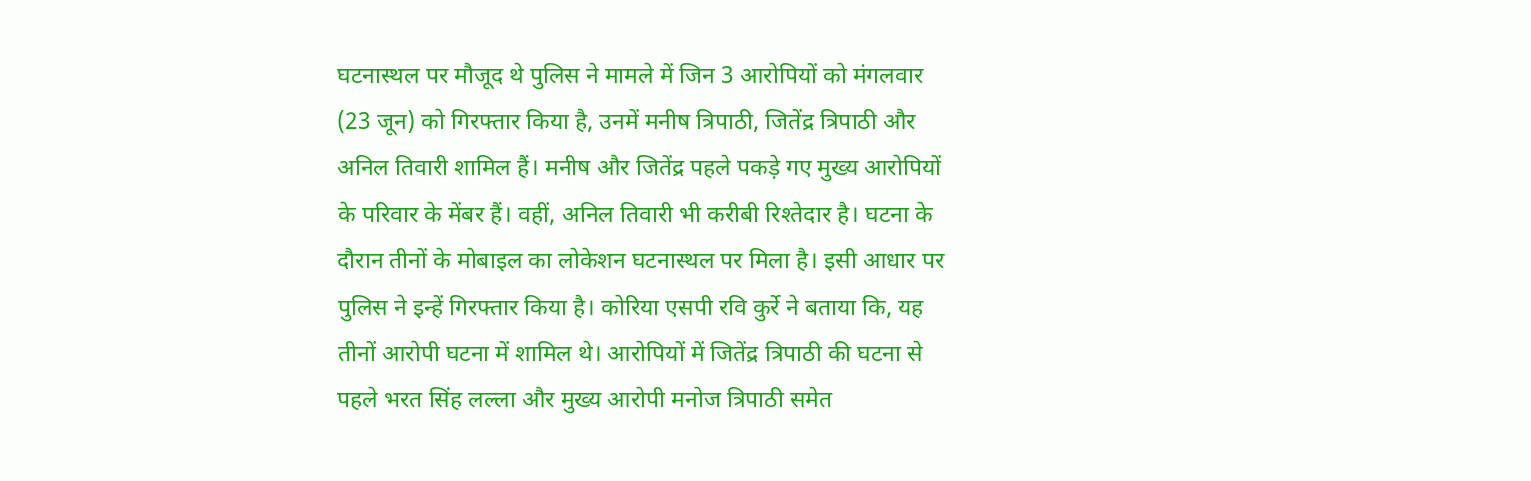घटनास्थल पर मौजूद थे पुलिस ने मामले में जिन 3 आरोपियों को मंगलवार (23 जून) को गिरफ्तार किया है, उनमें मनीष त्रिपाठी, जितेंद्र त्रिपाठी और अनिल तिवारी शामिल हैं। मनीष और जितेंद्र पहले पकड़े गए मुख्य आरोपियों के परिवार के मेंबर हैं। वहीं, अनिल तिवारी भी करीबी रिश्तेदार है। घटना के दौरान तीनों के मोबाइल का लोकेशन घटनास्थल पर मिला है। इसी आधार पर पुलिस ने इन्हें गिरफ्तार किया है। कोरिया एसपी रवि कुर्रे ने बताया कि, यह तीनों आरोपी घटना में शामिल थे। आरोपियों में जितेंद्र त्रिपाठी की घटना से पहले भरत सिंह लल्ला और मुख्य आरोपी मनोज त्रिपाठी समेत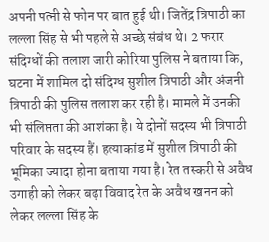अपनी पत्नी से फोन पर बात हुई थी। जितेंद्र त्रिपाठी का लल्ला सिंह से भी पहले से अच्छे संबंध थे। 2 फरार संदिग्धों की तलाश जारी कोरिया पुलिस ने बताया कि, घटना में शामिल दो संदिग्ध सुशील त्रिपाठी और अंजनी त्रिपाठी की पुलिस तलाश कर रही है। मामले में उनकी भी संलिप्तता की आशंका है। ये दोनों सदस्य भी त्रिपाठी परिवार के सदस्य हैं। हत्याकांड में सुशील त्रिपाठी की भूमिका ज्यादा होना बताया गया है। रेत तस्करी से अवैध उगाही को लेकर बढ़ा विवाद रेत के अवैध खनन को लेकर लल्ला सिंह के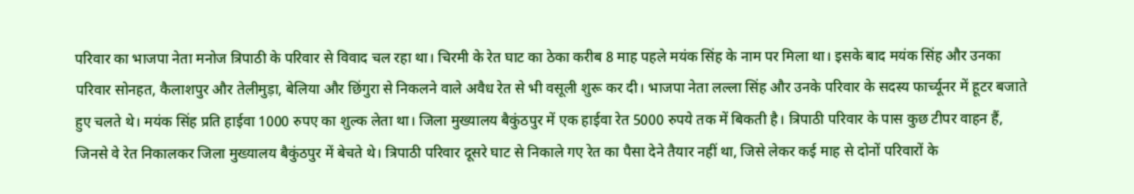परिवार का भाजपा नेता मनोज त्रिपाठी के परिवार से विवाद चल रहा था। चिरमी के रेत घाट का ठेका करीब 8 माह पहले मयंक सिंह के नाम पर मिला था। इसके बाद मयंक सिंह और उनका परिवार सोनहत, कैलाशपुर और तेलीमुड़ा, बेलिया और छिंगुरा से निकलने वाले अवैध रेत से भी वसूली शुरू कर दी। भाजपा नेता लल्ला सिंह और उनके परिवार के सदस्य फार्च्यूनर में हूटर बजाते हुए चलते थे। मयंक सिंह प्रति हाईवा 1000 रुपए का शुल्क लेता था। जिला मुख्यालय बैकुंठपुर में एक हाईवा रेत 5000 रुपये तक में बिकती है। त्रिपाठी परिवार के पास कुछ टीपर वाहन हैं, जिनसे वे रेत निकालकर जिला मुख्यालय बैकुंठपुर में बेचते थे। त्रिपाठी परिवार दूसरे घाट से निकाले गए रेत का पैसा देने तैयार नहीं था, जिसे लेकर कई माह से दोनों परिवारों के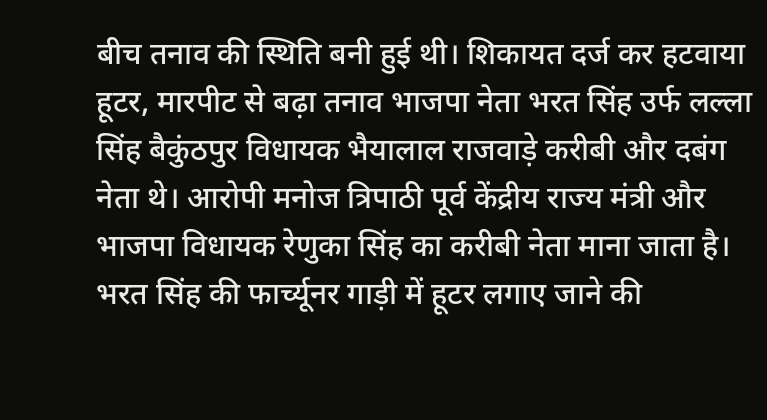बीच तनाव की स्थिति बनी हुई थी। शिकायत दर्ज कर हटवाया हूटर, मारपीट से बढ़ा तनाव भाजपा नेता भरत सिंह उर्फ लल्ला सिंह बैकुंठपुर विधायक भैयालाल राजवाड़े करीबी और दबंग नेता थे। आरोपी मनोज त्रिपाठी पूर्व केंद्रीय राज्य मंत्री और भाजपा विधायक रेणुका सिंह का करीबी नेता माना जाता है। भरत सिंह की फार्च्यूनर गाड़ी में हूटर लगाए जाने की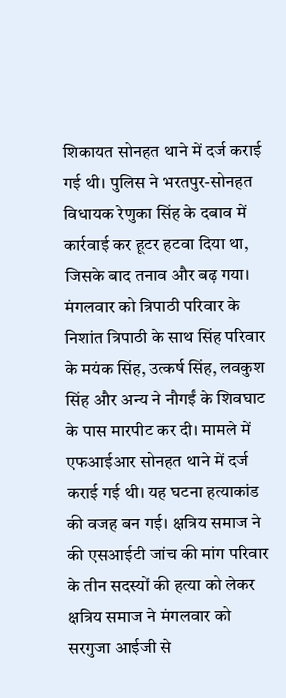शिकायत सोनहत थाने में दर्ज कराई गई थी। पुलिस ने भरतपुर-सोनहत विधायक रेणुका सिंह के दबाव में कार्रवाई कर हूटर हटवा दिया था, जिसके बाद तनाव और बढ़ गया। मंगलवार को त्रिपाठी परिवार के निशांत त्रिपाठी के साथ सिंह परिवार के मयंक सिंह, उत्कर्ष सिंह, लवकुश सिंह और अन्य ने नौगईं के शिवघाट के पास मारपीट कर दी। मामले में एफआईआर सोनहत थाने में दर्ज कराई गई थी। यह घटना हत्याकांड की वजह बन गई। क्षत्रिय समाज ने की एसआईटी जांच की मांग परिवार के तीन सदस्यों की हत्या को लेकर क्षत्रिय समाज ने मंगलवार को सरगुजा आईजी से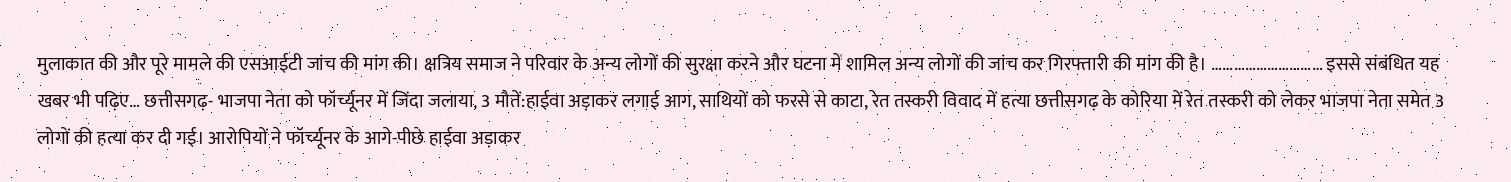मुलाकात की और पूरे मामले की एसआईटी जांच की मांग की। क्षत्रिय समाज ने परिवार के अन्य लोगों की सुरक्षा करने और घटना में शामिल अन्य लोगों की जांच कर गिरफ्तारी की मांग की है। ………………………… इससे संबंधित यह खबर भी पढ़िए… छत्तीसगढ़- भाजपा नेता को फॉर्च्यूनर में जिंदा जलाया, 3 मौतें:हाईवा अड़ाकर लगाई आग, साथियों को फरसे से काटा, रेत तस्करी विवाद में हत्या छत्तीसगढ़ के कोरिया में रेत तस्करी को लेकर भाजपा नेता समेत 3 लोगों की हत्या कर दी गई। आरोपियों ने फॉर्च्यूनर के आगे-पीछे हाईवा अड़ाकर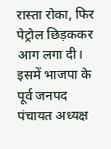रास्ता रोका, फिर पेट्रोल छिड़ककर आग लगा दी। इसमें भाजपा के पूर्व जनपद पंचायत अध्यक्ष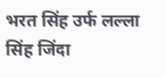भरत सिंह उर्फ लल्ला सिंह जिंदा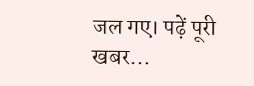जल गए। पढ़ें पूरी खबर…